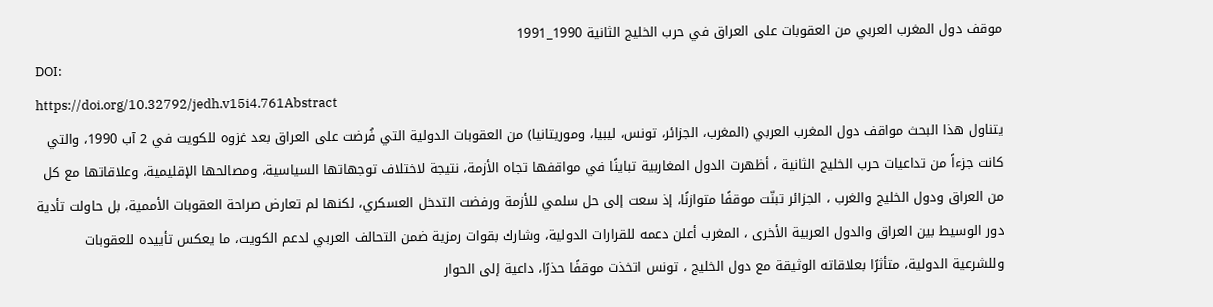موقف دول المغرب العربي من العقوبات على العراق في حرب الخليج الثانية 1990_1991
DOI:
https://doi.org/10.32792/jedh.v15i4.761Abstract
يتناول هذا البحث مواقف دول المغرب العربي (المغرب، الجزائر، تونس، ليبيا، وموريتانيا) من العقوبات الدولية التي فُرضت على العراق بعد غزوه للكويت في 2 آب 1990، والتي كانت جزءاً من تداعيات حرب الخليج الثانية ، أظهرت الدول المغاربية تباينًا في مواقفها تجاه الأزمة، نتيجة لاختلاف توجهاتها السياسية، ومصالحها الإقليمية، وعلاقاتها مع كل من العراق ودول الخليج والغرب ، الجزائر تبنّت موقفًا متوازنًا، إذ سعت إلى حل سلمي للأزمة ورفضت التدخل العسكري، لكنها لم تعارض صراحة العقوبات الأممية، بل حاولت تأدية دور الوسيط بين العراق والدول العربية الأخرى ، المغرب أعلن دعمه للقرارات الدولية، وشارك بقوات رمزية ضمن التحالف العربي لدعم الكويت، ما يعكس تأييده للعقوبات وللشرعية الدولية، متأثرًا بعلاقاته الوثيقة مع دول الخليج ، تونس اتخذت موقفًا حذرًا، داعية إلى الحوار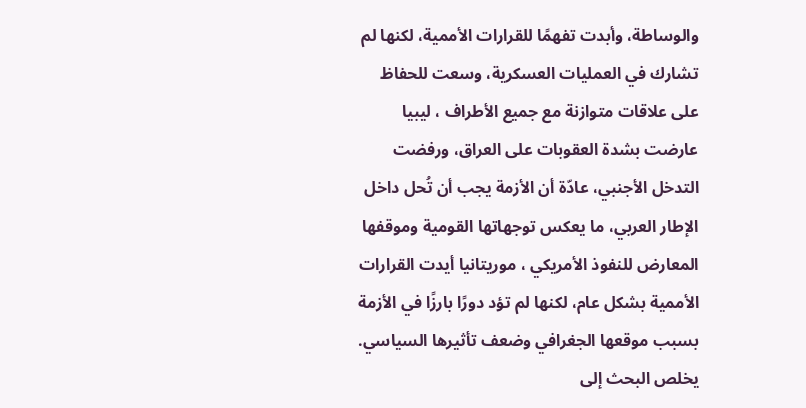والوساطة، وأبدت تفهمًا للقرارات الأممية، لكنها لم تشارك في العمليات العسكرية، وسعت للحفاظ على علاقات متوازنة مع جميع الأطراف ، ليبيا عارضت بشدة العقوبات على العراق، ورفضت التدخل الأجنبي، عادّة أن الأزمة يجب أن تُحل داخل الإطار العربي، ما يعكس توجهاتها القومية وموقفها المعارض للنفوذ الأمريكي ، موريتانيا أيدت القرارات الأممية بشكل عام، لكنها لم تؤد دورًا بارزًا في الأزمة بسبب موقعها الجغرافي وضعف تأثيرها السياسي. يخلص البحث إلى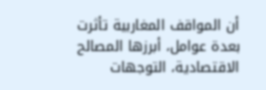أن المواقف المغاربية تأثرت بعدة عوامل، أبرزها المصالح الاقتصادية، التوجهات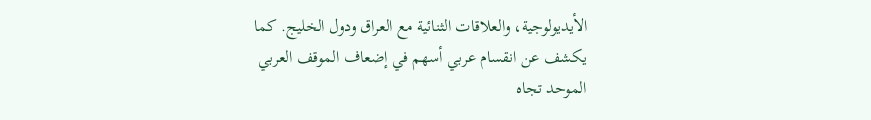الأيديولوجية، والعلاقات الثنائية مع العراق ودول الخليج. كما يكشف عن انقسام عربي أسهم في إضعاف الموقف العربي الموحد تجاه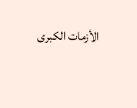الأزمات الكبرى